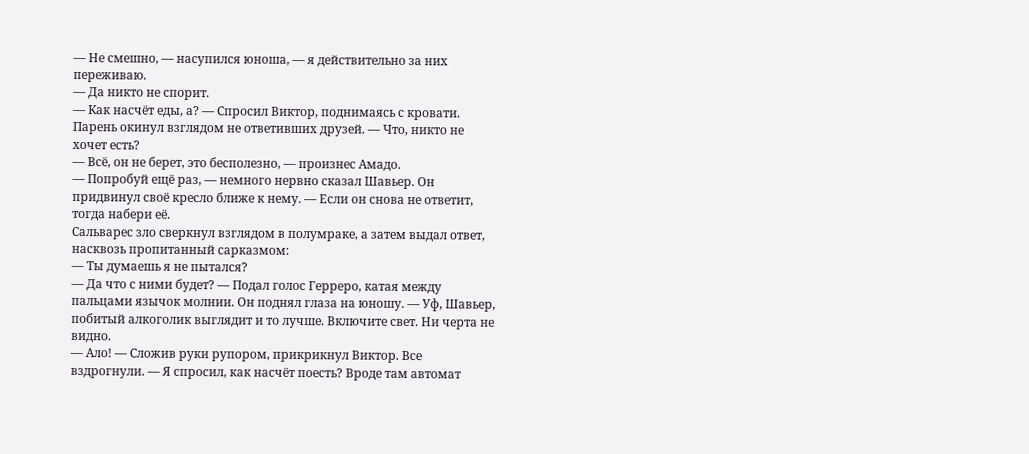— Не смешно, — насупился юноша, — я действительно за них переживаю.
— Да никто не спорит.
— Как насчёт еды, а? — Спросил Виктор, поднимаясь с кровати. Парень окинул взглядом не ответивших друзей. — Что, никто не хочет есть?
— Всё, он не берет, это бесполезно, — произнес Амадо.
— Попробуй ещё раз, — немного нервно сказал Шавьер. Он придвинул своё кресло ближе к нему. — Если он снова не ответит, тогда набери её.
Сальварес зло сверкнул взглядом в полумраке, а затем выдал ответ, насквозь пропитанный сарказмом:
— Ты думаешь я не пытался?
— Да что с ними будет? — Подал голос Герреро, катая между пальцами язычок молнии. Он поднял глаза на юношу. — Уф, Шавьер, побитый алкоголик выглядит и то лучше. Включите свет. Ни черта не видно.
— Ало! — Сложив руки рупором, прикрикнул Виктор. Все вздрогнули. — Я спросил, как насчёт поесть? Вроде там автомат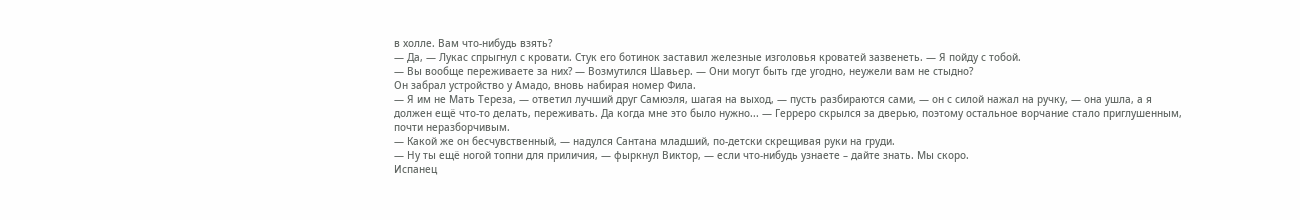в холле. Вам что-нибудь взять?
— Да, — Лукас спрыгнул с кровати. Стук его ботинок заставил железные изголовья кроватей зазвенеть. — Я пойду с тобой.
— Вы вообще переживаете за них? — Возмутился Шавьер. — Они могут быть где угодно, неужели вам не стыдно?
Он забрал устройство у Амадо, вновь набирая номер Фила.
— Я им не Мать Тереза, — ответил лучший друг Самюэля, шагая на выход, — пусть разбираются сами, — он с силой нажал на ручку, — она ушла, а я должен ещё что-то делать, переживать. Да когда мне это было нужно... — Герреро скрылся за дверью, поэтому остальное ворчание стало приглушенным, почти неразборчивым.
— Какой же он бесчувственный, — надулся Сантана младший, по-детски скрещивая руки на груди.
— Ну ты ещё ногой топни для приличия, — фыркнул Виктор, — если что-нибудь узнаете – дайте знать. Мы скоро.
Испанец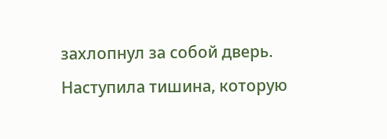захлопнул за собой дверь.
Наступила тишина, которую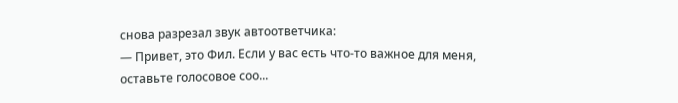снова разрезал звук автоответчика:
— Привет, это Фил. Если у вас есть что-то важное для меня, оставьте голосовое соо...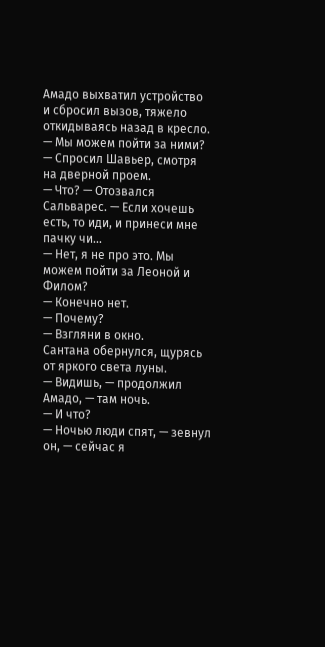Амадо выхватил устройство и сбросил вызов, тяжело откидываясь назад в кресло.
— Мы можем пойти за ними? — Спросил Шавьер, смотря на дверной проем.
— Что? — Отозвался Сальварес. — Если хочешь есть, то иди, и принеси мне пачку чи...
— Нет, я не про это. Мы можем пойти за Леоной и Филом?
— Конечно нет.
— Почему?
— Взгляни в окно.
Сантана обернулся, щурясь от яркого света луны.
— Видишь, — продолжил Амадо, — там ночь.
— И что?
— Ночью люди спят, — зевнул он, — сейчас я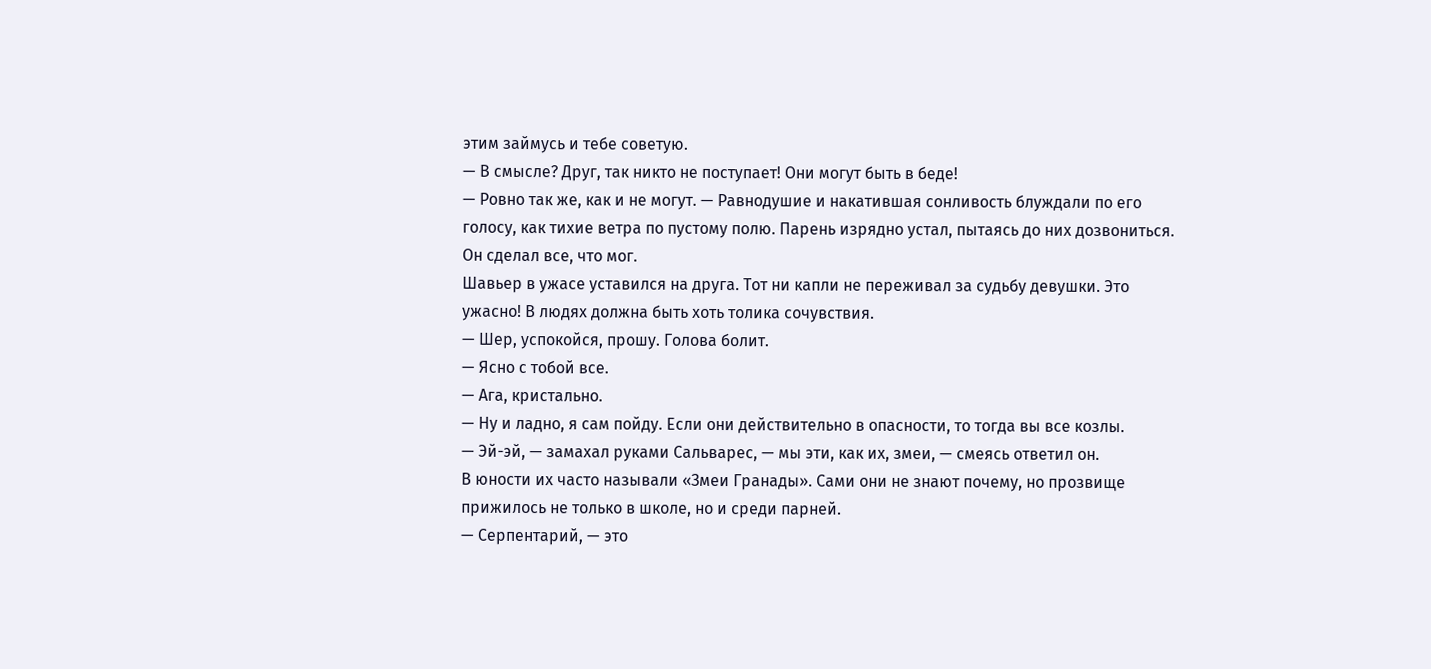этим займусь и тебе советую.
— В смысле? Друг, так никто не поступает! Они могут быть в беде!
— Ровно так же, как и не могут. — Равнодушие и накатившая сонливость блуждали по его голосу, как тихие ветра по пустому полю. Парень изрядно устал, пытаясь до них дозвониться.
Он сделал все, что мог.
Шавьер в ужасе уставился на друга. Тот ни капли не переживал за судьбу девушки. Это ужасно! В людях должна быть хоть толика сочувствия.
— Шер, успокойся, прошу. Голова болит.
— Ясно с тобой все.
— Ага, кристально.
— Ну и ладно, я сам пойду. Если они действительно в опасности, то тогда вы все козлы.
— Эй-эй, — замахал руками Сальварес, — мы эти, как их, змеи, — смеясь ответил он.
В юности их часто называли «Змеи Гранады». Сами они не знают почему, но прозвище прижилось не только в школе, но и среди парней.
— Серпентарий, — это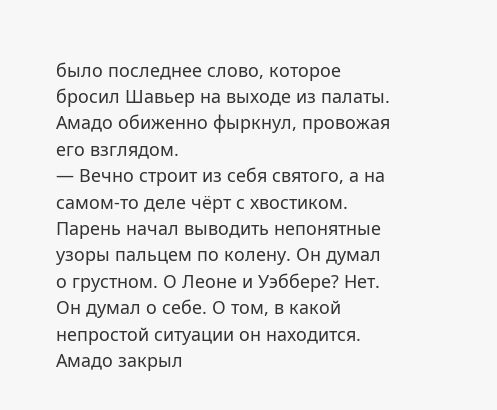было последнее слово, которое бросил Шавьер на выходе из палаты.
Амадо обиженно фыркнул, провожая его взглядом.
— Вечно строит из себя святого, а на самом-то деле чёрт с хвостиком.
Парень начал выводить непонятные узоры пальцем по колену. Он думал о грустном. О Леоне и Уэббере? Нет. Он думал о себе. О том, в какой непростой ситуации он находится. Амадо закрыл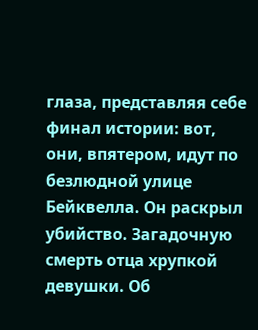глаза, представляя себе финал истории: вот, они, впятером, идут по безлюдной улице Бейквелла. Он раскрыл убийство. Загадочную смерть отца хрупкой девушки. Об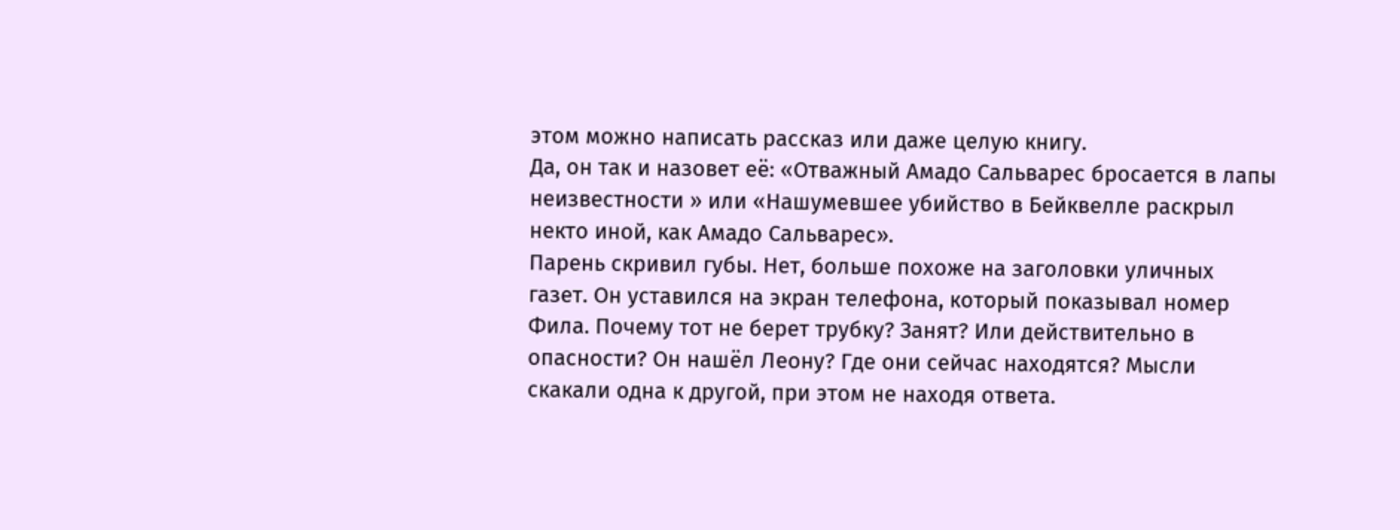этом можно написать рассказ или даже целую книгу.
Да, он так и назовет её: «Отважный Амадо Сальварес бросается в лапы неизвестности » или «Нашумевшее убийство в Бейквелле раскрыл некто иной, как Амадо Сальварес».
Парень скривил губы. Нет, больше похоже на заголовки уличных газет. Он уставился на экран телефона, который показывал номер Фила. Почему тот не берет трубку? Занят? Или действительно в опасности? Он нашёл Леону? Где они сейчас находятся? Мысли скакали одна к другой, при этом не находя ответа.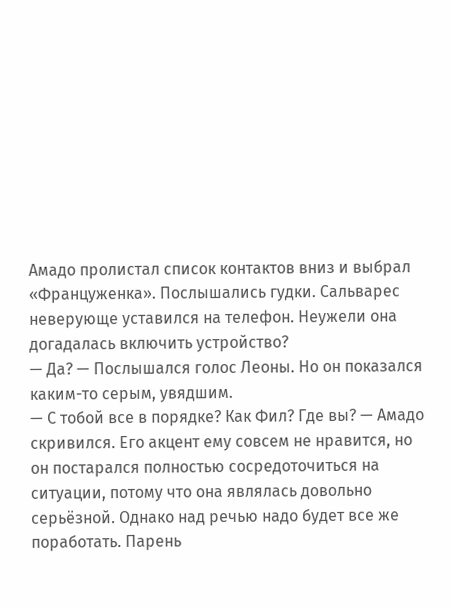Амадо пролистал список контактов вниз и выбрал «Француженка». Послышались гудки. Сальварес неверующе уставился на телефон. Неужели она догадалась включить устройство?
— Да? — Послышался голос Леоны. Но он показался каким-то серым, увядшим.
— С тобой все в порядке? Как Фил? Где вы? — Амадо скривился. Его акцент ему совсем не нравится, но он постарался полностью сосредоточиться на ситуации, потому что она являлась довольно серьёзной. Однако над речью надо будет все же поработать. Парень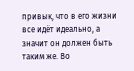привык, что в его жизни все идёт идеально, а значит он должен быть таким же. Во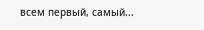всем первый, самый...